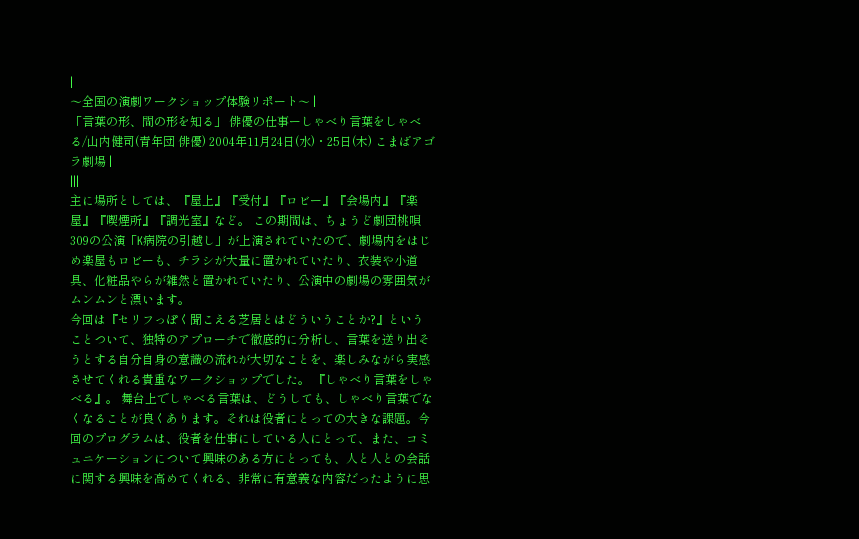|
〜全国の演劇ワークショップ体験リポート〜 |
「言葉の形、間の形を知る」 俳優の仕事ーしゃべり言葉をしゃべる/山内健司(青年団 俳優) 2004年11月24日(水)・25日(木) こまばアゴラ劇場 |
|||
主に場所としては、『屋上』『受付』『ロビー』『会場内』『楽屋』『喫煙所』『調光室』など。 この期間は、ちょうど劇団桃唄309の公演「K病院の引越し」が上演されていたので、劇場内をはじめ楽屋もロビーも、チラシが大量に置かれていたり、衣装や小道具、化粧品やらが雑然と置かれていたり、公演中の劇場の雰囲気がムンムンと漂います。
今回は『セリフっぽく聞こえる芝居とはどういうことか?』ということついて、独特のアプローチで徹底的に分析し、言葉を送り出そうとする自分自身の意識の流れが大切なことを、楽しみながら実感させてくれる貴重なワークショップでした。 『しゃべり言葉をしゃべる』。 舞台上でしゃべる言葉は、どうしても、しゃべり言葉でなくなることが良くあります。それは役者にとっての大きな課題。今回のプログラムは、役者を仕事にしている人にとって、また、コミュニケーションについて興味のある方にとっても、人と人との会話に関する興味を高めてくれる、非常に有意義な内容だったように思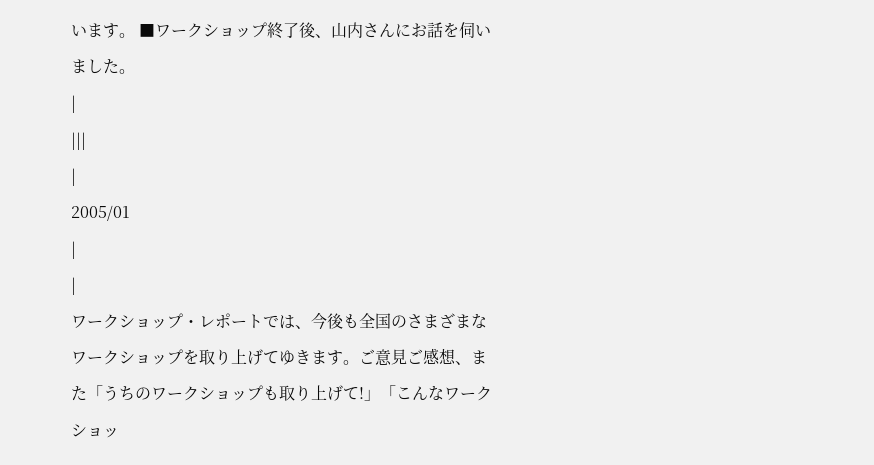います。 ■ワークショップ終了後、山内さんにお話を伺いました。
|
|||
|
2005/01
|
|
ワークショップ・レポートでは、今後も全国のさまざまなワークショップを取り上げてゆきます。ご意見ご感想、また「うちのワークショップも取り上げて!」「こんなワークショッ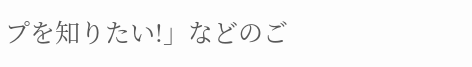プを知りたい!」などのご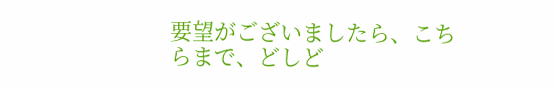要望がございましたら、こちらまで、どしど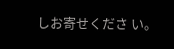しお寄せくださ い。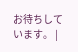お待ちしています。 |